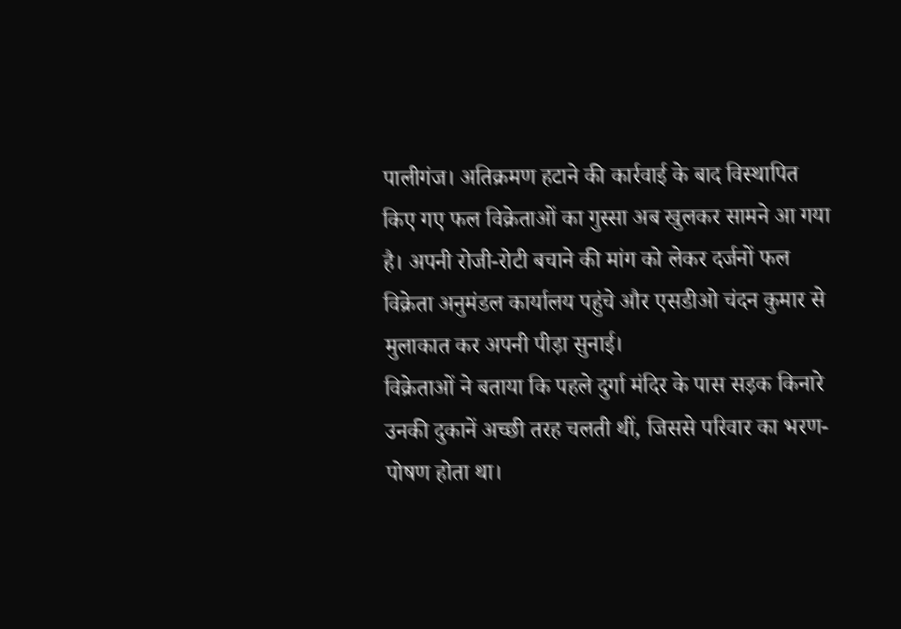पालीगंज। अतिक्रमण हटाने की कार्रवाई के बाद विस्थापित किए गए फल विक्रेताओं का गुस्सा अब खुलकर सामने आ गया है। अपनी रोजी-रोटी बचाने की मांग को लेकर दर्जनों फल विक्रेता अनुमंडल कार्यालय पहुंचे और एसडीओ चंदन कुमार से मुलाकात कर अपनी पीड़ा सुनाई।
विक्रेताओं ने बताया कि पहले दुर्गा मंदिर के पास सड़क किनारे उनकी दुकानें अच्छी तरह चलती थीं, जिससे परिवार का भरण-पोषण होता था।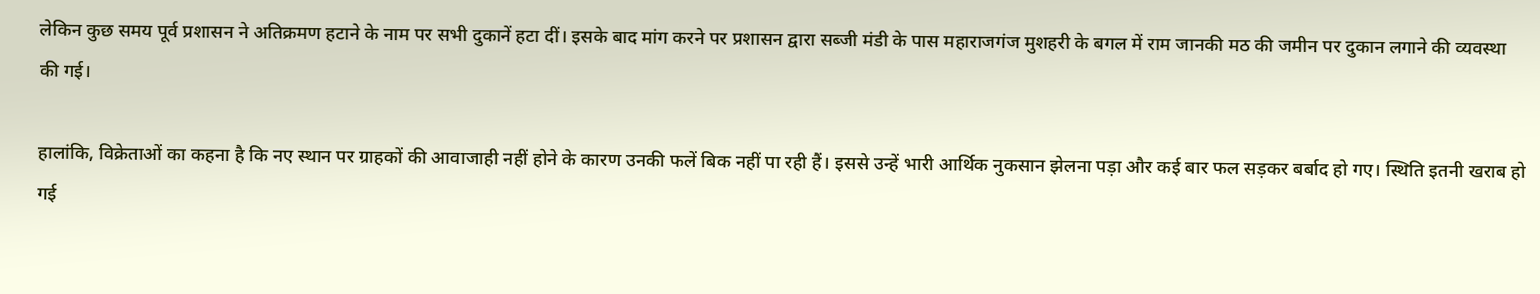लेकिन कुछ समय पूर्व प्रशासन ने अतिक्रमण हटाने के नाम पर सभी दुकानें हटा दीं। इसके बाद मांग करने पर प्रशासन द्वारा सब्जी मंडी के पास महाराजगंज मुशहरी के बगल में राम जानकी मठ की जमीन पर दुकान लगाने की व्यवस्था की गई।

हालांकि, विक्रेताओं का कहना है कि नए स्थान पर ग्राहकों की आवाजाही नहीं होने के कारण उनकी फलें बिक नहीं पा रही हैं। इससे उन्हें भारी आर्थिक नुकसान झेलना पड़ा और कई बार फल सड़कर बर्बाद हो गए। स्थिति इतनी खराब हो गई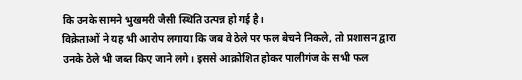कि उनके सामने भुखमरी जैसी स्थिति उत्पन्न हो गई है।
विक्रेताओं ने यह भी आरोप लगाया कि जब वे ठेले पर फल बेचने निकले, तो प्रशासन द्वारा उनके ठेले भी जब्त किए जाने लगे। इससे आक्रोशित होकर पालीगंज के सभी फल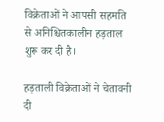विक्रेताओं ने आपसी सहमति से अनिश्चितकालीन हड़ताल शुरू कर दी है।

हड़ताली विक्रेताओं ने चेतावनी दी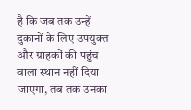है कि जब तक उन्हें दुकानों के लिए उपयुक्त और ग्राहकों की पहुंच वाला स्थान नहीं दिया जाएगा, तब तक उनका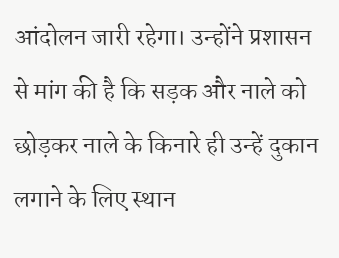आंदोलन जारी रहेगा। उन्होंने प्रशासन से मांग की है कि सड़क और नाले को छोड़कर नाले के किनारे ही उन्हें दुकान लगाने के लिए स्थान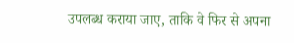उपलब्ध कराया जाए, ताकि वे फिर से अपना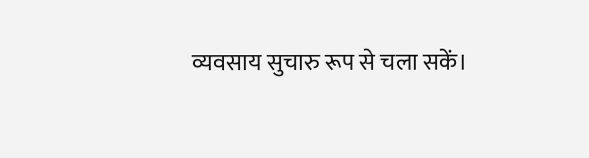व्यवसाय सुचारु रूप से चला सकें।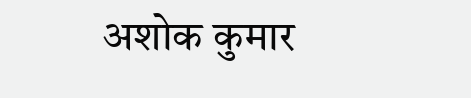अशोक कुमार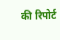की रिपोर्ट